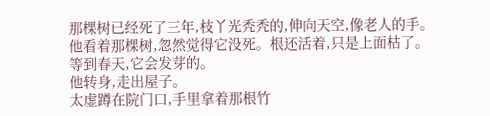那棵树已经死了三年,枝丫光秃秃的,伸向天空,像老人的手。
他看着那棵树,忽然觉得它没死。根还活着,只是上面枯了。等到春天,它会发芽的。
他转身,走出屋子。
太虚蹲在院门口,手里拿着那根竹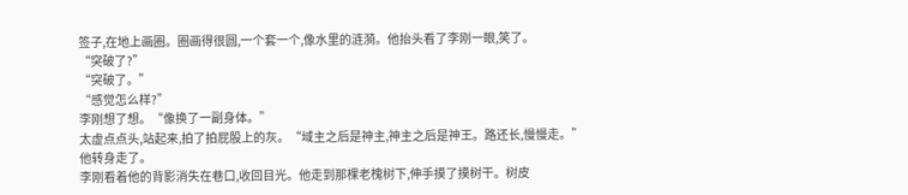签子,在地上画圈。圈画得很圆,一个套一个,像水里的涟漪。他抬头看了李刚一眼,笑了。
“突破了?”
“突破了。”
“感觉怎么样?”
李刚想了想。“像换了一副身体。”
太虚点点头,站起来,拍了拍屁股上的灰。“域主之后是神主,神主之后是神王。路还长,慢慢走。”
他转身走了。
李刚看着他的背影消失在巷口,收回目光。他走到那棵老槐树下,伸手摸了摸树干。树皮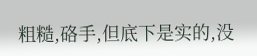粗糙,硌手,但底下是实的,没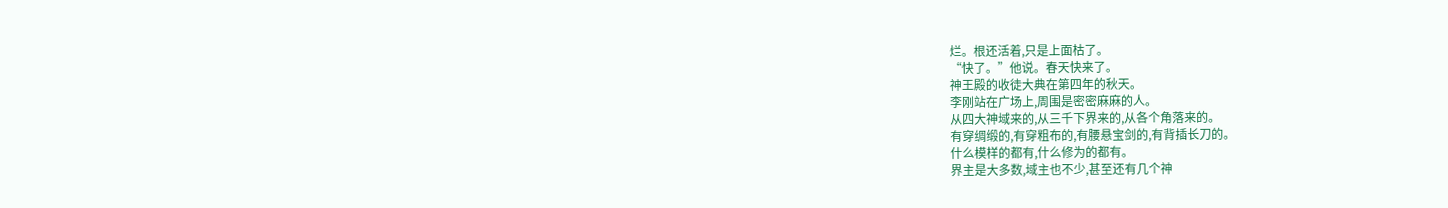烂。根还活着,只是上面枯了。
“快了。”他说。春天快来了。
神王殿的收徒大典在第四年的秋天。
李刚站在广场上,周围是密密麻麻的人。
从四大神域来的,从三千下界来的,从各个角落来的。
有穿绸缎的,有穿粗布的,有腰悬宝剑的,有背插长刀的。
什么模样的都有,什么修为的都有。
界主是大多数,域主也不少,甚至还有几个神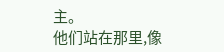主。
他们站在那里,像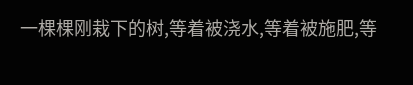一棵棵刚栽下的树,等着被浇水,等着被施肥,等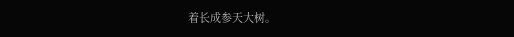着长成参天大树。